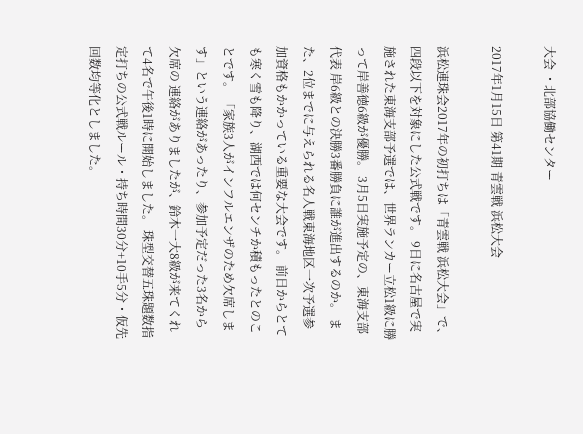大会 ・北部協働センター

2017年1月15日 第41期 青雲戦 浜松大会

浜松連珠会2017年の初打ちは「青雲戦 浜松大会」で、四段以下を対象にした公式戦です。 9日に名古屋で実施された東海支部予選では、世界ランカー立松1級に勝って岸善徳6級が優勝。 3月5日実施予定の、東海支部代表 岸6級との決勝3番勝負に誰が進出するのか。 また、2位までに与えられる名人戦東海地区一次予選参加資格もかかっている重要な大会です。 前日からとても寒く雪も降り、湖西では何センチか積もったとのことです。 「家族3人がインフルエンザのため欠席します」という連絡があったり、参加予定だった3名から欠席の 連絡がありましたが、鈴木一大8級が来てくれて4名で午後1時に開始しました。 珠型交替五珠題数指定打ちの公式戦ルール・持ち時間30分+10手5分・仮先回数均等化としました。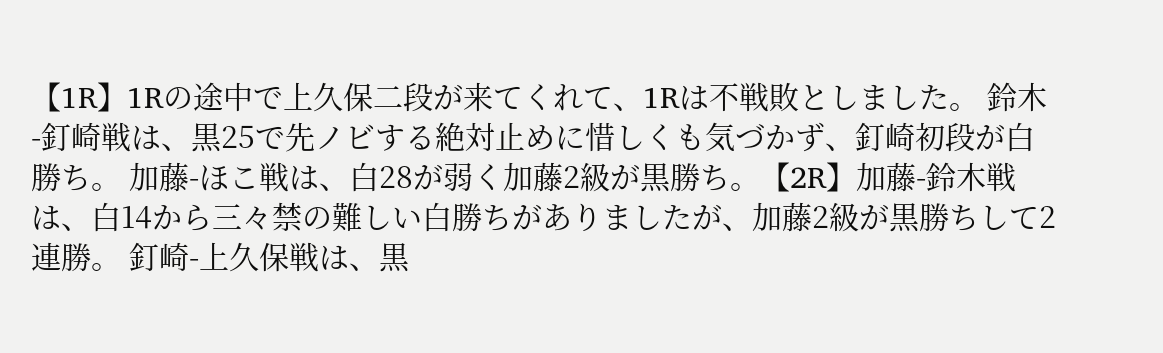【1R】1Rの途中で上久保二段が来てくれて、1Rは不戦敗としました。 鈴木-釘崎戦は、黒25で先ノビする絶対止めに惜しくも気づかず、釘崎初段が白勝ち。 加藤-ほこ戦は、白28が弱く加藤2級が黒勝ち。【2R】加藤-鈴木戦は、白14から三々禁の難しい白勝ちがありましたが、加藤2級が黒勝ちして2連勝。 釘崎-上久保戦は、黒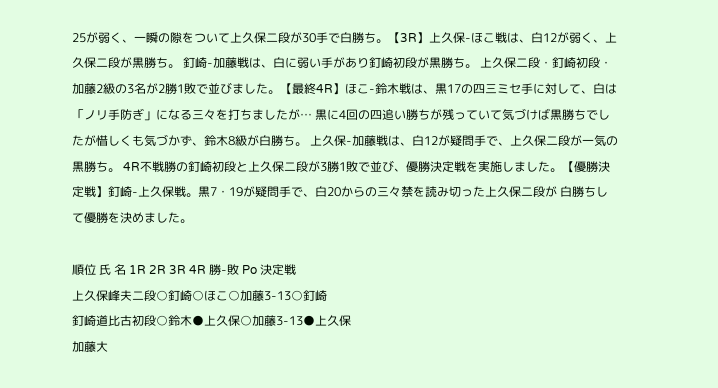25が弱く、一瞬の隙をついて上久保二段が30手で白勝ち。【3R】上久保-ほこ戦は、白12が弱く、上久保二段が黒勝ち。 釘崎-加藤戦は、白に弱い手があり釘崎初段が黒勝ち。 上久保二段・釘崎初段・加藤2級の3名が2勝1敗で並びました。【最終4R】ほこ-鈴木戦は、黒17の四三ミセ手に対して、白は「ノリ手防ぎ」になる三々を打ちましたが… 黒に4回の四追い勝ちが残っていて気づけば黒勝ちでしたが惜しくも気づかず、鈴木8級が白勝ち。 上久保-加藤戦は、白12が疑問手で、上久保二段が一気の黒勝ち。 4R不戦勝の釘崎初段と上久保二段が3勝1敗で並び、優勝決定戦を実施しました。【優勝決定戦】釘崎-上久保戦。黒7・19が疑問手で、白20からの三々禁を読み切った上久保二段が 白勝ちして優勝を決めました。

順位 氏 名 1R 2R 3R 4R 勝-敗 Po 決定戦
上久保峰夫二段○釘崎○ほこ○加藤3-13○釘崎
釘崎道比古初段○鈴木●上久保○加藤3-13●上久保
加藤大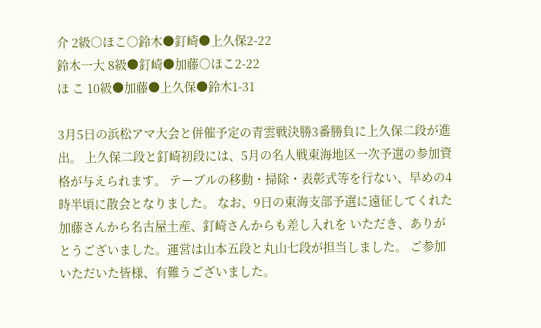介 2級○ほこ○鈴木●釘崎●上久保2-22
鈴木一大 8級●釘崎●加藤○ほこ2-22
ほ こ 10級●加藤●上久保●鈴木1-31

3月5日の浜松アマ大会と併催予定の青雲戦決勝3番勝負に上久保二段が進出。 上久保二段と釘崎初段には、5月の名人戦東海地区一次予選の参加資格が与えられます。 テーブルの移動・掃除・表彰式等を行ない、早めの4時半頃に散会となりました。 なお、9日の東海支部予選に遠征してくれた加藤さんから名古屋土産、釘崎さんからも差し入れを いただき、ありがとうございました。運営は山本五段と丸山七段が担当しました。 ご参加いただいた皆様、有難うございました。